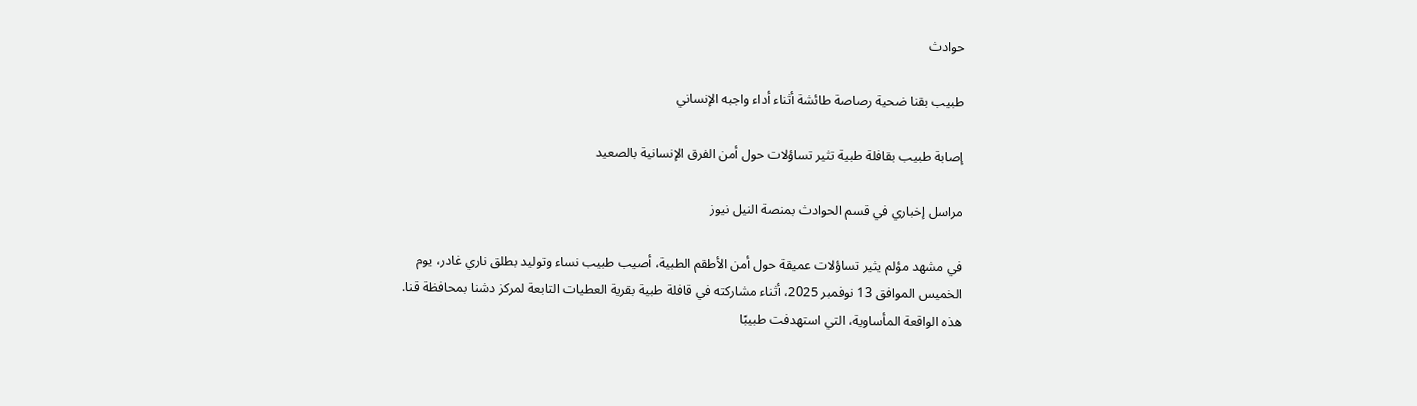حوادث

طبيب بقنا ضحية رصاصة طائشة أثناء أداء واجبه الإنساني

إصابة طبيب بقافلة طبية تثير تساؤلات حول أمن الفرق الإنسانية بالصعيد

مراسل إخباري في قسم الحوادث بمنصة النيل نيوز

في مشهد مؤلم يثير تساؤلات عميقة حول أمن الأطقم الطبية، أصيب طبيب نساء وتوليد بطلق ناري غادر، يوم الخميس الموافق 13 نوفمبر 2025، أثناء مشاركته في قافلة طبية بقرية العطيات التابعة لمركز دشنا بمحافظة قنا. هذه الواقعة المأساوية، التي استهدفت طبيبًا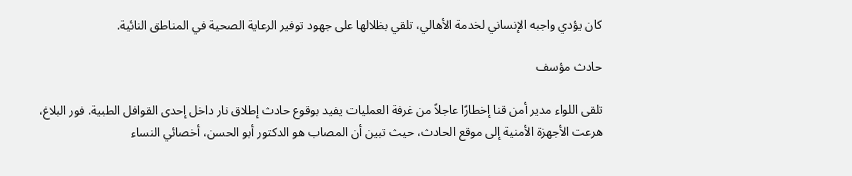كان يؤدي واجبه الإنساني لخدمة الأهالي، تلقي بظلالها على جهود توفير الرعاية الصحية في المناطق النائية.

حادث مؤسف

تلقى اللواء مدير أمن قنا إخطارًا عاجلاً من غرفة العمليات يفيد بوقوع حادث إطلاق نار داخل إحدى القوافل الطبية. فور البلاغ، هرعت الأجهزة الأمنية إلى موقع الحادث، حيث تبين أن المصاب هو الدكتور أبو الحسن، أخصائي النساء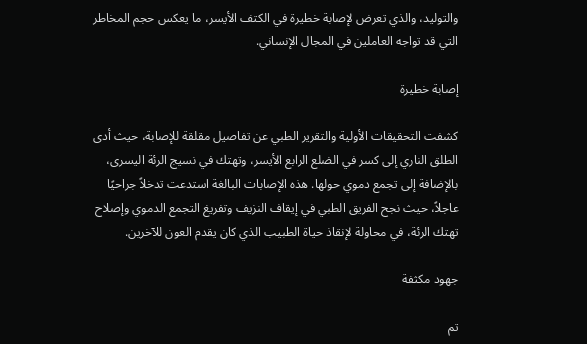والتوليد، والذي تعرض لإصابة خطيرة في الكتف الأيسر، ما يعكس حجم المخاطر التي قد تواجه العاملين في المجال الإنساني.

إصابة خطيرة

كشفت التحقيقات الأولية والتقرير الطبي عن تفاصيل مقلقة للإصابة، حيث أدى الطلق الناري إلى كسر في الضلع الرابع الأيسر، وتهتك في نسيج الرئة اليسرى، بالإضافة إلى تجمع دموي حولها. هذه الإصابات البالغة استدعت تدخلاً جراحيًا عاجلاً، حيث نجح الفريق الطبي في إيقاف النزيف وتفريغ التجمع الدموي وإصلاح تهتك الرئة، في محاولة لإنقاذ حياة الطبيب الذي كان يقدم العون للآخرين.

جهود مكثفة

تم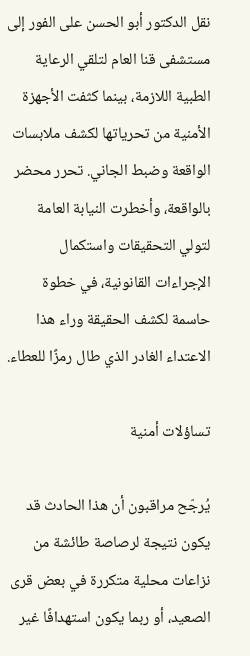نقل الدكتور أبو الحسن على الفور إلى مستشفى قنا العام لتلقي الرعاية الطبية اللازمة، بينما كثفت الأجهزة الأمنية من تحرياتها لكشف ملابسات الواقعة وضبط الجاني. تحرر محضر بالواقعة، وأخطرت النيابة العامة لتولي التحقيقات واستكمال الإجراءات القانونية، في خطوة حاسمة لكشف الحقيقة وراء هذا الاعتداء الغادر الذي طال رمزًا للعطاء.

تساؤلات أمنية

يُرجّح مراقبون أن هذا الحادث قد يكون نتيجة لرصاصة طائشة من نزاعات محلية متكررة في بعض قرى الصعيد، أو ربما يكون استهدافًا غير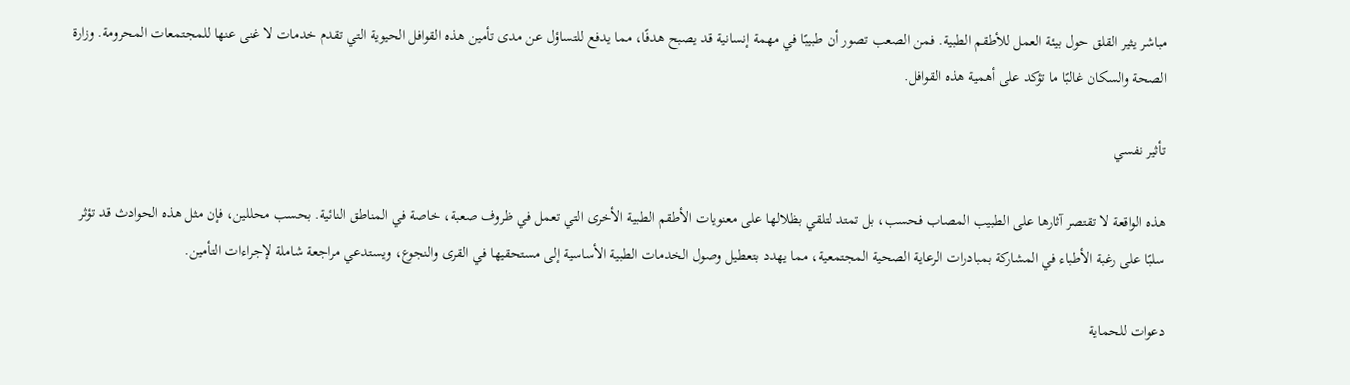مباشر يثير القلق حول بيئة العمل للأطقم الطبية. فمن الصعب تصور أن طبيبًا في مهمة إنسانية قد يصبح هدفًا، مما يدفع للتساؤل عن مدى تأمين هذه القوافل الحيوية التي تقدم خدمات لا غنى عنها للمجتمعات المحرومة. وزارة الصحة والسكان غالبًا ما تؤكد على أهمية هذه القوافل.

تأثير نفسي

هذه الواقعة لا تقتصر آثارها على الطبيب المصاب فحسب، بل تمتد لتلقي بظلالها على معنويات الأطقم الطبية الأخرى التي تعمل في ظروف صعبة، خاصة في المناطق النائية. بحسب محللين، فإن مثل هذه الحوادث قد تؤثر سلبًا على رغبة الأطباء في المشاركة بمبادرات الرعاية الصحية المجتمعية، مما يهدد بتعطيل وصول الخدمات الطبية الأساسية إلى مستحقيها في القرى والنجوع، ويستدعي مراجعة شاملة لإجراءات التأمين.

دعوات للحماية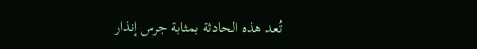تُعد هذه الحادثة بمثابة جرس إنذار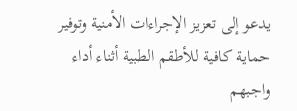يدعو إلى تعزيز الإجراءات الأمنية وتوفير حماية كافية للأطقم الطبية أثناء أداء واجبهم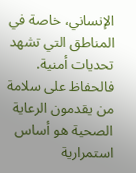الإنساني، خاصة في المناطق التي تشهد تحديات أمنية. فالحفاظ على سلامة من يقدمون الرعاية الصحية هو أساس استمرارية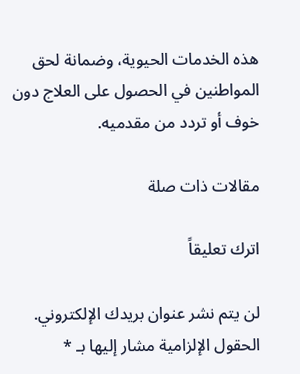هذه الخدمات الحيوية، وضمانة لحق المواطنين في الحصول على العلاج دون خوف أو تردد من مقدميه.

مقالات ذات صلة

اترك تعليقاً

لن يتم نشر عنوان بريدك الإلكتروني. الحقول الإلزامية مشار إليها بـ *